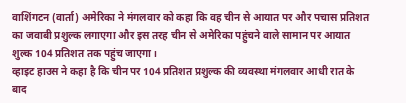वाशिंगटन (वार्ता) अमेरिका ने मंगलवार को कहा कि वह चीन से आयात पर और पचास प्रतिशत का जवाबी प्रशुल्क लगाएगा और इस तरह चीन से अमेरिका पहुंचने वाले सामान पर आयात शुल्क 104 प्रतिशत तक पहुंच जाएगा।
व्हाइट हाउस ने कहा है कि चीन पर 104 प्रतिशत प्रशुल्क की व्यवस्था मंगलवार आधी रात के बाद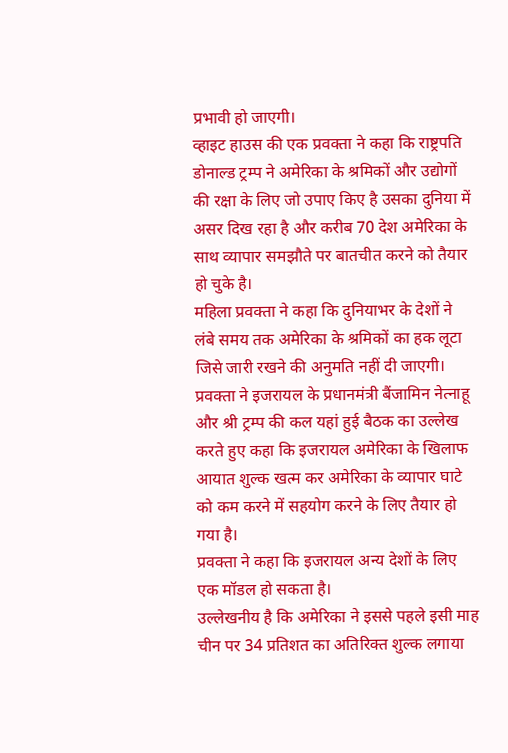प्रभावी हो जाएगी।
व्हाइट हाउस की एक प्रवक्ता ने कहा कि राष्ट्रपति डोनाल्ड ट्रम्प ने अमेरिका के श्रमिकों और उद्योगों की रक्षा के लिए जो उपाए किए है उसका दुनिया में असर दिख रहा है और करीब 70 देश अमेरिका के साथ व्यापार समझौते पर बातचीत करने को तैयार हो चुके है।
महिला प्रवक्ता ने कहा कि दुनियाभर के देशों ने लंबे समय तक अमेरिका के श्रमिकों का हक लूटा जिसे जारी रखने की अनुमति नहीं दी जाएगी। प्रवक्ता ने इजरायल के प्रधानमंत्री बैंजामिन नेत्नाहू और श्री ट्रम्प की कल यहां हुई बैठक का उल्लेख करते हुए कहा कि इजरायल अमेरिका के खिलाफ आयात शुल्क खत्म कर अमेरिका के व्यापार घाटे को कम करने में सहयोग करने के लिए तैयार हो गया है।
प्रवक्ता ने कहा कि इजरायल अन्य देशों के लिए एक मॉडल हो सकता है।
उल्लेखनीय है कि अमेरिका ने इससे पहले इसी माह चीन पर 34 प्रतिशत का अतिरिक्त शुल्क लगाया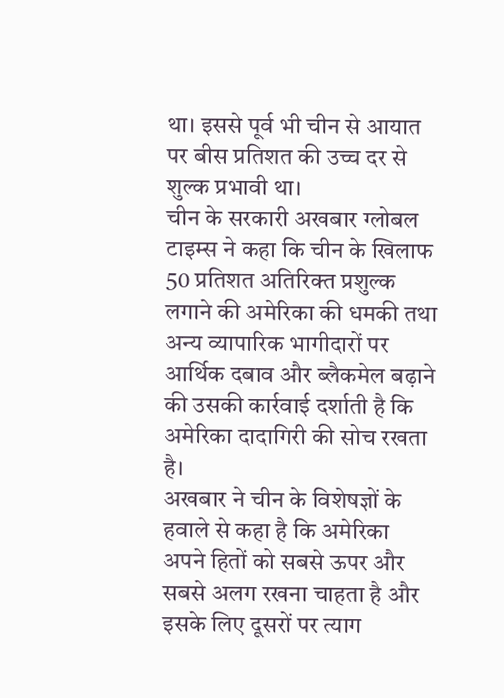था। इससे पूर्व भी चीन से आयात पर बीस प्रतिशत की उच्च दर से शुल्क प्रभावी था।
चीन के सरकारी अखबार ग्लोबल टाइम्स ने कहा कि चीन के खिलाफ 50 प्रतिशत अतिरिक्त प्रशुल्क लगाने की अमेरिका की धमकी तथा अन्य व्यापारिक भागीदारों पर आर्थिक दबाव और ब्लैकमेल बढ़ाने की उसकी कार्रवाई दर्शाती है कि अमेरिका दादागिरी की सोच रखता है।
अखबार ने चीन के विशेषज्ञों के हवाले से कहा है कि अमेरिका अपने हितों को सबसे ऊपर और सबसे अलग रखना चाहता है और इसके लिए दूसरों पर त्याग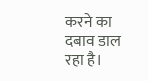करने का दबाव डाल रहा है।